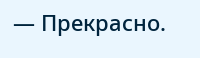— Прекрасно.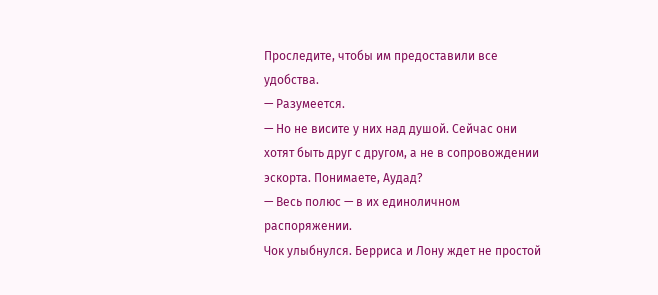Проследите, чтобы им предоставили все удобства.
— Разумеется.
— Но не висите у них над душой. Сейчас они хотят быть друг с другом, а не в сопровождении эскорта. Понимаете, Аудад?
— Весь полюс — в их единоличном распоряжении.
Чок улыбнулся. Берриса и Лону ждет не простой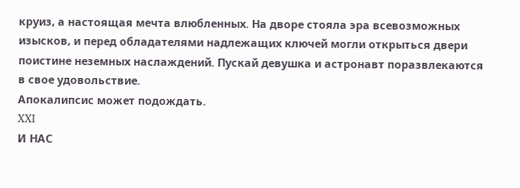круиз, а настоящая мечта влюбленных. На дворе стояла эра всевозможных изысков, и перед обладателями надлежащих ключей могли открыться двери поистине неземных наслаждений. Пускай девушка и астронавт поразвлекаются в свое удовольствие.
Апокалипсис может подождать.
XXI
И НАС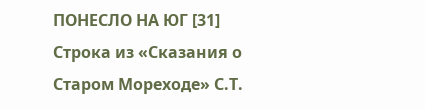ПОНЕСЛО НА ЮГ [31] Строка из «Сказания о Старом Мореходе» С.Т.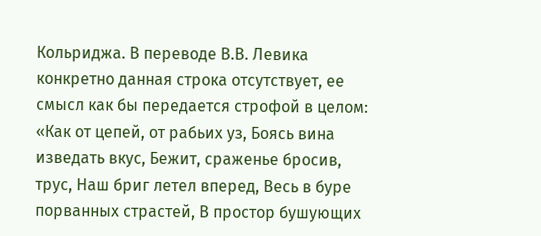Кольриджа. В переводе В.В. Левика конкретно данная строка отсутствует, ее смысл как бы передается строфой в целом: «Как от цепей, от рабьих уз, Боясь вина изведать вкус, Бежит, сраженье бросив, трус, Наш бриг летел вперед, Весь в буре порванных страстей, В простор бушующих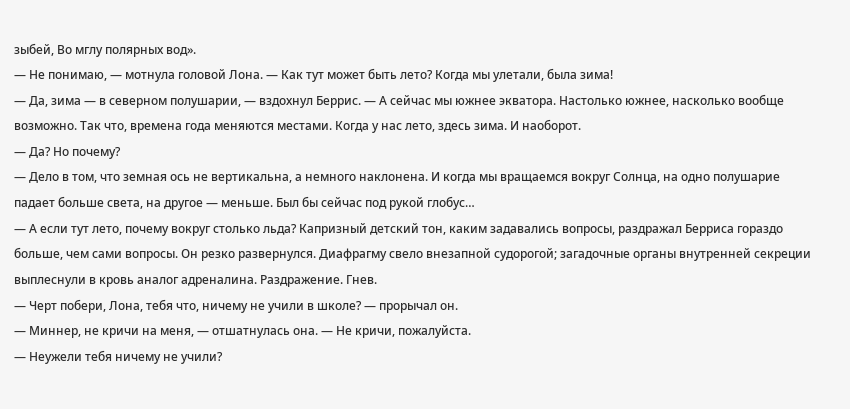зыбей, Во мглу полярных вод».
— Не понимаю, — мотнула головой Лона. — Как тут может быть лето? Когда мы улетали, была зима!
— Да, зима — в северном полушарии, — вздохнул Беррис. — А сейчас мы южнее экватора. Настолько южнее, насколько вообще возможно. Так что, времена года меняются местами. Когда у нас лето, здесь зима. И наоборот.
— Да? Но почему?
— Дело в том, что земная ось не вертикальна, а немного наклонена. И когда мы вращаемся вокруг Солнца, на одно полушарие падает больше света, на другое — меньше. Был бы сейчас под рукой глобус…
— А если тут лето, почему вокруг столько льда? Капризный детский тон, каким задавались вопросы, раздражал Берриса гораздо больше, чем сами вопросы. Он резко развернулся. Диафрагму свело внезапной судорогой; загадочные органы внутренней секреции выплеснули в кровь аналог адреналина. Раздражение. Гнев.
— Черт побери, Лона, тебя что, ничему не учили в школе? — прорычал он.
— Миннер, не кричи на меня, — отшатнулась она. — Не кричи, пожалуйста.
— Неужели тебя ничему не учили?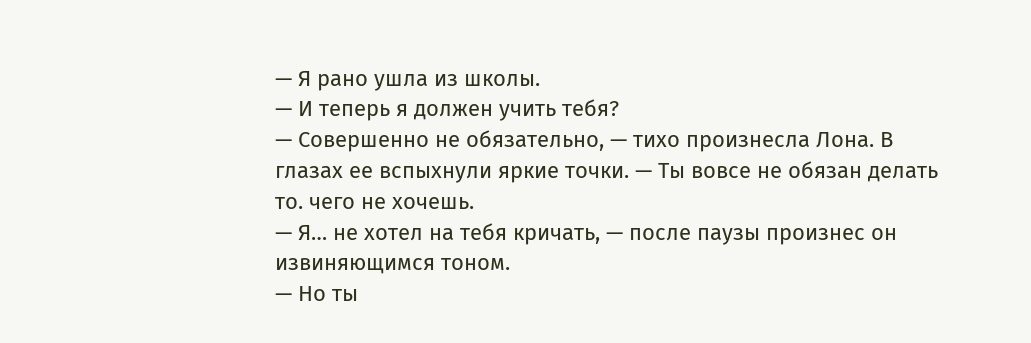— Я рано ушла из школы.
— И теперь я должен учить тебя?
— Совершенно не обязательно, — тихо произнесла Лона. В глазах ее вспыхнули яркие точки. — Ты вовсе не обязан делать то. чего не хочешь.
— Я… не хотел на тебя кричать, — после паузы произнес он извиняющимся тоном.
— Но ты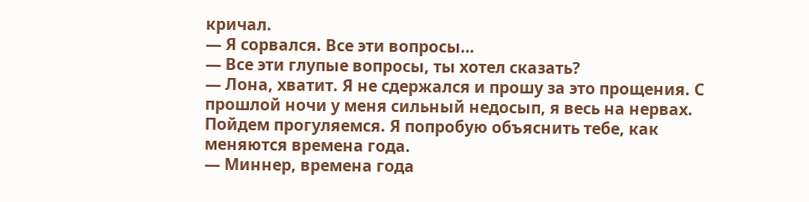кричал.
— Я сорвался. Все эти вопросы…
— Все эти глупые вопросы, ты хотел сказать?
— Лона, хватит. Я не сдержался и прошу за это прощения. С прошлой ночи у меня сильный недосып, я весь на нервах. Пойдем прогуляемся. Я попробую объяснить тебе, как меняются времена года.
— Миннер, времена года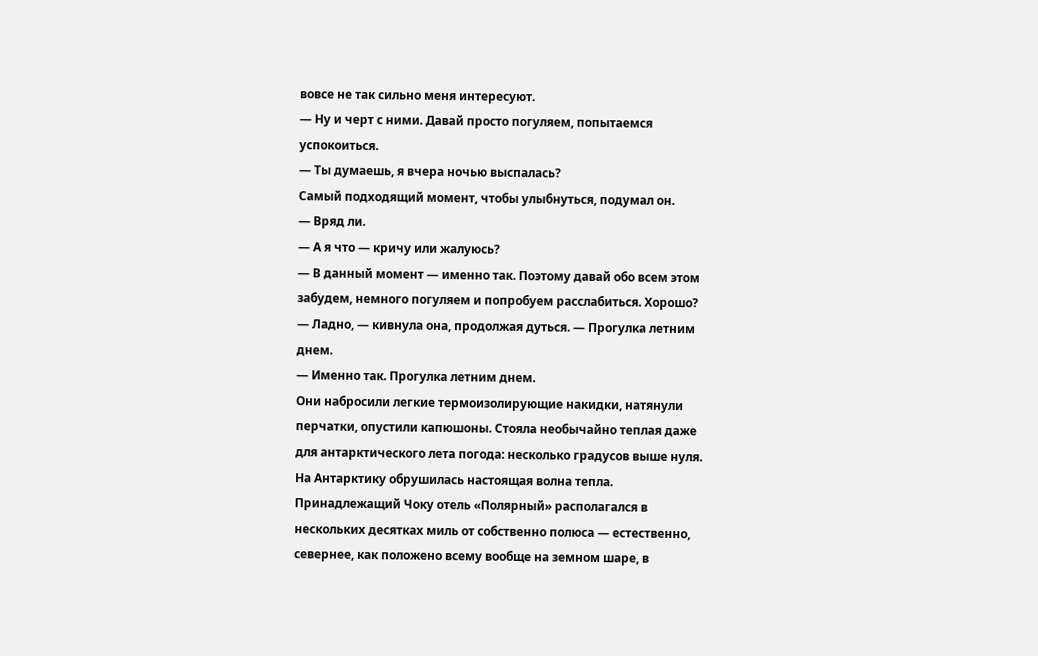вовсе не так сильно меня интересуют.
— Ну и черт с ними. Давай просто погуляем, попытаемся успокоиться.
— Ты думаешь, я вчера ночью выспалась?
Самый подходящий момент, чтобы улыбнуться, подумал он.
— Вряд ли.
— А я что — кричу или жалуюсь?
— В данный момент — именно так. Поэтому давай обо всем этом забудем, немного погуляем и попробуем расслабиться. Хорошо?
— Ладно, — кивнула она, продолжая дуться. — Прогулка летним днем.
— Именно так. Прогулка летним днем.
Они набросили легкие термоизолирующие накидки, натянули перчатки, опустили капюшоны. Стояла необычайно теплая даже для антарктического лета погода: несколько градусов выше нуля. На Антарктику обрушилась настоящая волна тепла. Принадлежащий Чоку отель «Полярный» располагался в нескольких десятках миль от собственно полюса — естественно, севернее, как положено всему вообще на земном шаре, в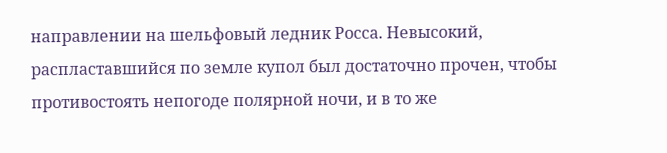направлении на шельфовый ледник Росса. Невысокий, распластавшийся по земле купол был достаточно прочен, чтобы противостоять непогоде полярной ночи, и в то же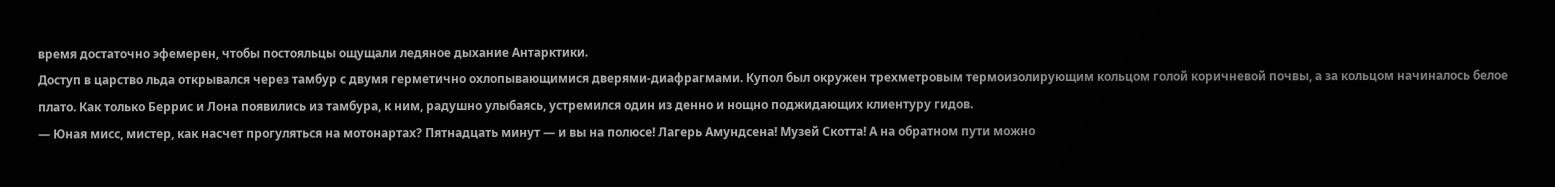время достаточно эфемерен, чтобы постояльцы ощущали ледяное дыхание Антарктики.
Доступ в царство льда открывался через тамбур с двумя герметично охлопывающимися дверями-диафрагмами. Купол был окружен трехметровым термоизолирующим кольцом голой коричневой почвы, а за кольцом начиналось белое плато. Как только Беррис и Лона появились из тамбура, к ним, радушно улыбаясь, устремился один из денно и нощно поджидающих клиентуру гидов.
— Юная мисс, мистер, как насчет прогуляться на мотонартах? Пятнадцать минут — и вы на полюсе! Лагерь Амундсена! Музей Скотта! А на обратном пути можно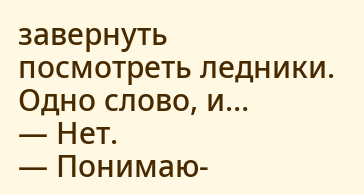завернуть посмотреть ледники. Одно слово, и…
— Нет.
— Понимаю-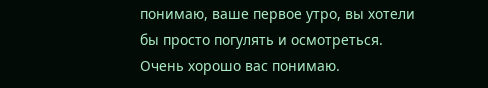понимаю, ваше первое утро, вы хотели бы просто погулять и осмотреться. Очень хорошо вас понимаю.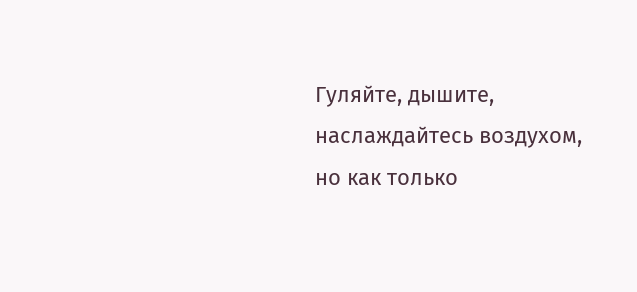Гуляйте, дышите, наслаждайтесь воздухом, но как только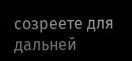созреете для дальней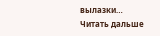вылазки…
Читать дальше